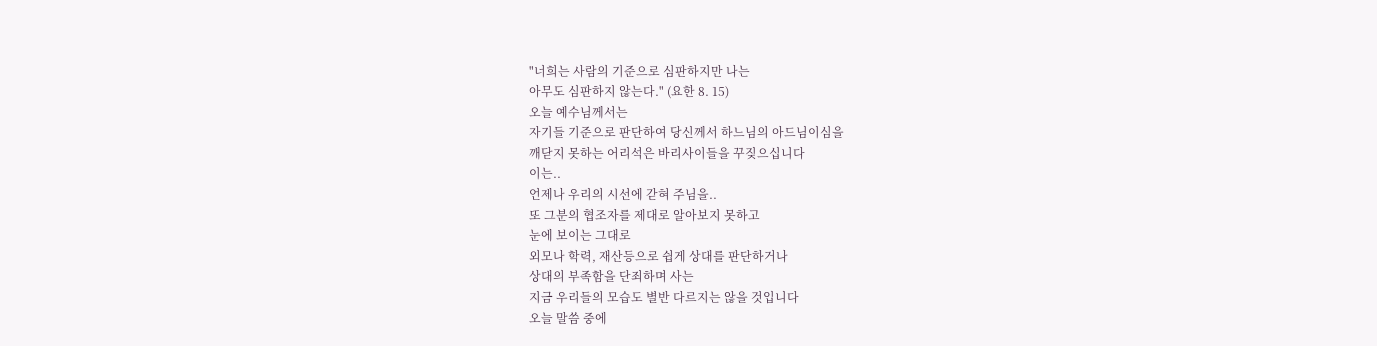"너희는 사람의 기준으로 심판하지만 나는
아무도 심판하지 않는다." (요한 8. 15)
오늘 예수님께서는
자기들 기준으로 판단하여 당신께서 하느님의 아드님이심을
깨닫지 못하는 어리석은 바리사이들을 꾸짖으십니다
이는..
언제나 우리의 시선에 갇혀 주님을..
또 그분의 협조자를 제대로 알아보지 못하고
눈에 보이는 그대로
외모나 학력, 재산등으로 쉽게 상대를 판단하거나
상대의 부족함을 단죄하며 사는
지금 우리들의 모습도 별반 다르지는 않을 것입니다
오늘 말씀 중에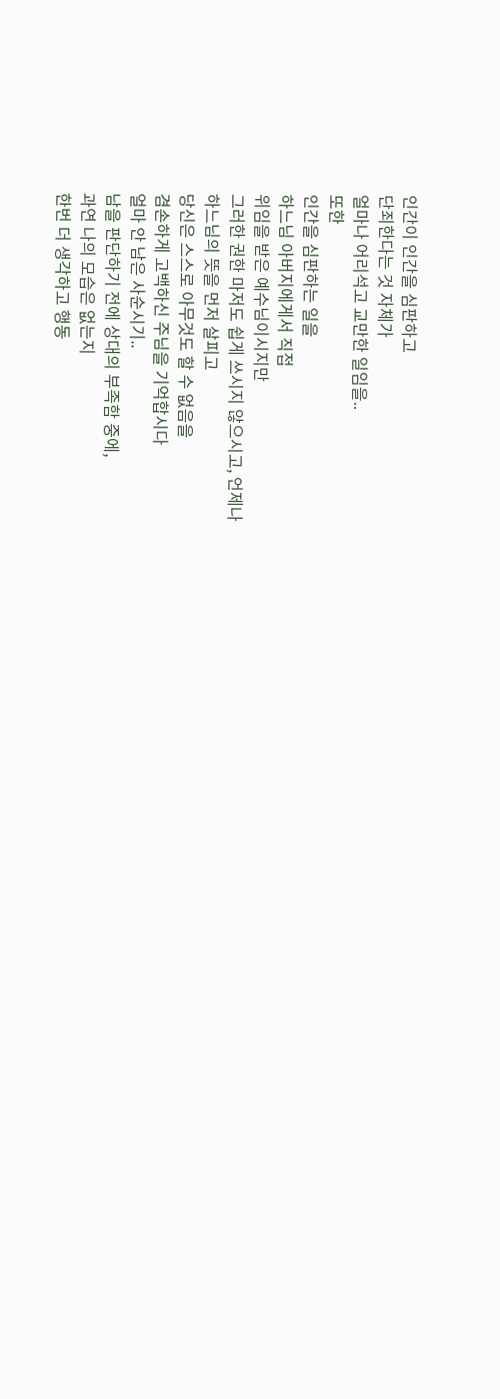인간이 인간을 심판하고
단죄한다는 것 자체가
얼마나 어리석고 교만한 일임을..
또한
인간을 심판하는 일을
하느님 아버지에게서 직접
위임을 받은 예수님이시지만
그러한 권한 마저도 쉽게 쓰시지 않으시고, 언제나
하느님의 뜻을 먼저 살피고
당신은 스스로 아무것도 할 수 없음을
겸손하게 고백하신 주님을 기억합시다
얼마 안 남은 사순시기..
남을 판단하기 전에 상대의 부족함 중에,
과연 나의 모습은 없는지
한번 더 생각하고 행동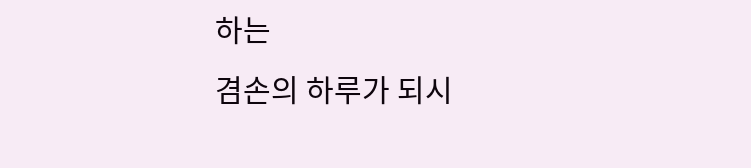하는
겸손의 하루가 되시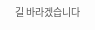길 바라겠습니다